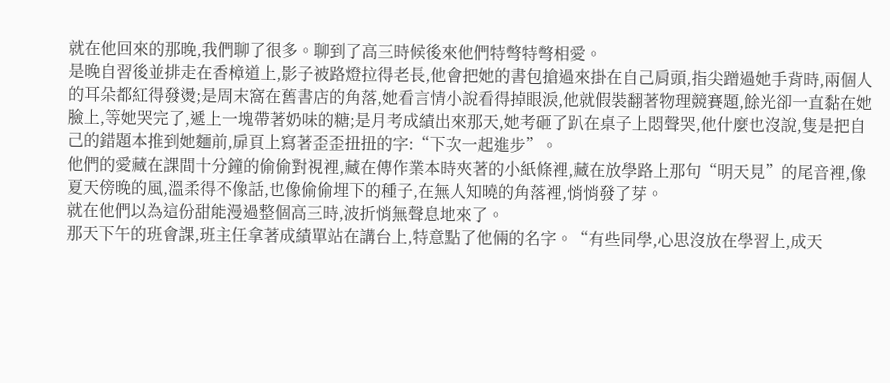就在他回來的那晚,我們聊了很多。聊到了高三時候後來他們特彆特彆相愛。
是晚自習後並排走在香樟道上,影子被路燈拉得老長,他會把她的書包搶過來掛在自己肩頭,指尖蹭過她手背時,兩個人的耳朵都紅得發燙;是周末窩在舊書店的角落,她看言情小說看得掉眼淚,他就假裝翻著物理競賽題,餘光卻一直黏在她臉上,等她哭完了,遞上一塊帶著奶味的糖;是月考成績出來那天,她考砸了趴在桌子上悶聲哭,他什麼也沒說,隻是把自己的錯題本推到她麵前,扉頁上寫著歪歪扭扭的字:“下次一起進步”。
他們的愛藏在課間十分鐘的偷偷對視裡,藏在傳作業本時夾著的小紙條裡,藏在放學路上那句“明天見”的尾音裡,像夏天傍晚的風,溫柔得不像話,也像偷偷埋下的種子,在無人知曉的角落裡,悄悄發了芽。
就在他們以為這份甜能漫過整個高三時,波折悄無聲息地來了。
那天下午的班會課,班主任拿著成績單站在講台上,特意點了他倆的名字。“有些同學,心思沒放在學習上,成天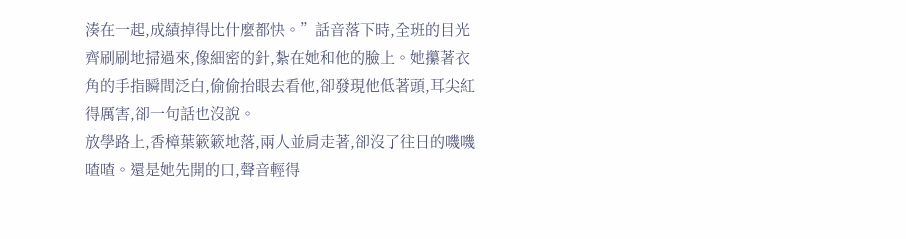湊在一起,成績掉得比什麼都快。”話音落下時,全班的目光齊刷刷地掃過來,像細密的針,紮在她和他的臉上。她攥著衣角的手指瞬間泛白,偷偷抬眼去看他,卻發現他低著頭,耳尖紅得厲害,卻一句話也沒說。
放學路上,香樟葉簌簌地落,兩人並肩走著,卻沒了往日的嘰嘰喳喳。還是她先開的口,聲音輕得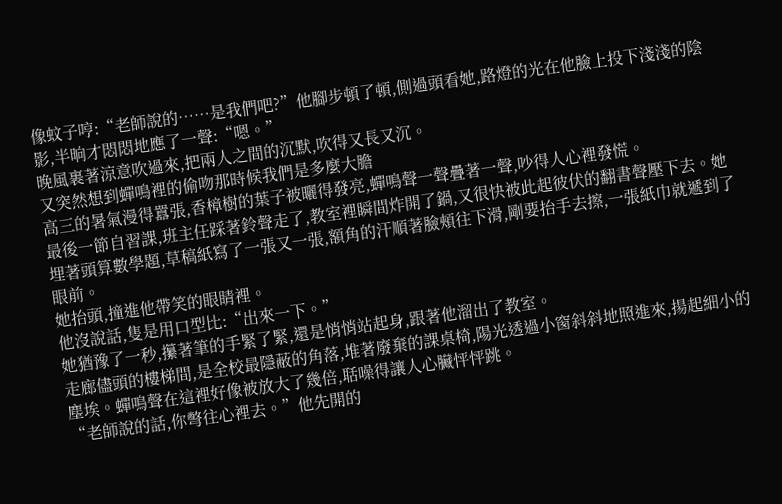像蚊子哼:“老師說的……是我們吧?”他腳步頓了頓,側過頭看她,路燈的光在他臉上投下淺淺的陰影,半晌才悶悶地應了一聲:“嗯。”
晚風裹著涼意吹過來,把兩人之間的沉默,吹得又長又沉。
又突然想到蟬鳴裡的偷吻那時候我們是多麼大膽
高三的暑氣漫得囂張,香樟樹的葉子被曬得發亮,蟬鳴聲一聲疊著一聲,吵得人心裡發慌。
最後一節自習課,班主任踩著鈴聲走了,教室裡瞬間炸開了鍋,又很快被此起彼伏的翻書聲壓下去。她埋著頭算數學題,草稿紙寫了一張又一張,額角的汗順著臉頰往下滑,剛要抬手去擦,一張紙巾就遞到了眼前。
她抬頭,撞進他帶笑的眼睛裡。
他沒說話,隻是用口型比:“出來一下。”
她猶豫了一秒,攥著筆的手緊了緊,還是悄悄站起身,跟著他溜出了教室。
走廊儘頭的樓梯間,是全校最隱蔽的角落,堆著廢棄的課桌椅,陽光透過小窗斜斜地照進來,揚起細小的塵埃。蟬鳴聲在這裡好像被放大了幾倍,聒噪得讓人心臟怦怦跳。
“老師說的話,你彆往心裡去。”他先開的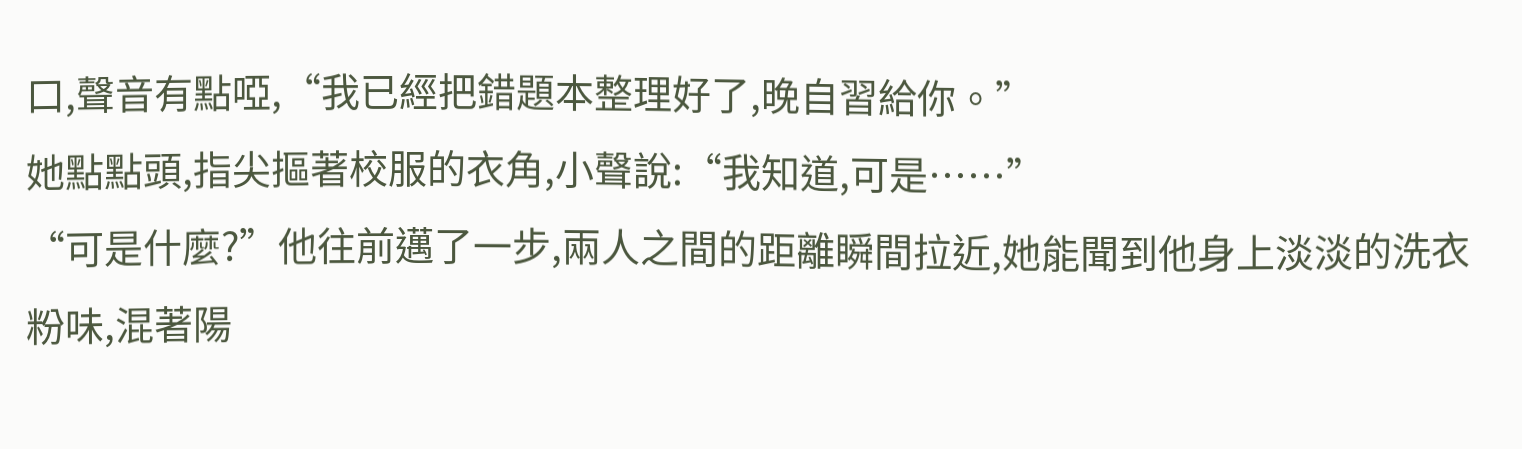口,聲音有點啞,“我已經把錯題本整理好了,晚自習給你。”
她點點頭,指尖摳著校服的衣角,小聲說:“我知道,可是……”
“可是什麼?”他往前邁了一步,兩人之間的距離瞬間拉近,她能聞到他身上淡淡的洗衣粉味,混著陽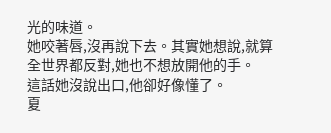光的味道。
她咬著唇,沒再說下去。其實她想說,就算全世界都反對,她也不想放開他的手。
這話她沒說出口,他卻好像懂了。
夏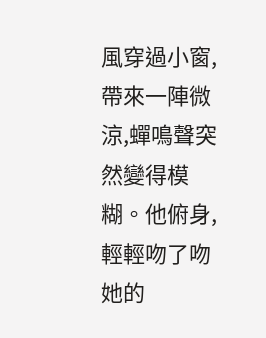風穿過小窗,帶來一陣微涼,蟬鳴聲突然變得模糊。他俯身,輕輕吻了吻她的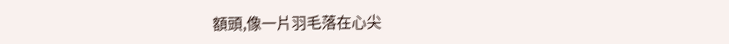額頭,像一片羽毛落在心尖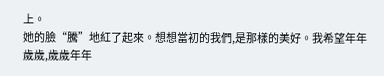上。
她的臉“騰”地紅了起來。想想當初的我們,是那樣的美好。我希望年年歲歲,歲歲年年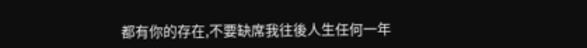都有你的存在,不要缺席我往後人生任何一年